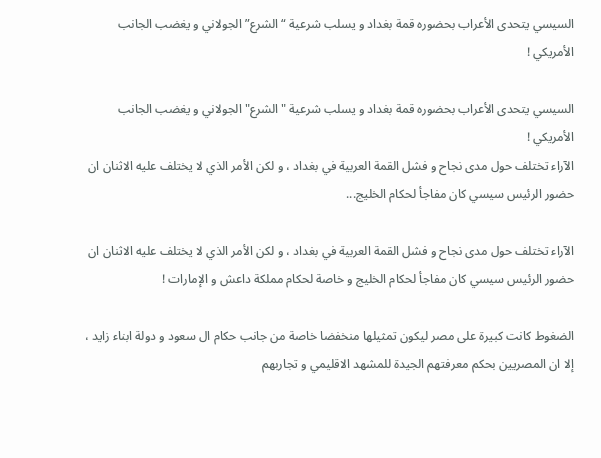السيسي يتحدى الأعراب بحضوره قمة بغداد و يسلب شرعية “الشرع” الجولاني و يغضب الجانب الأمريكي !

السيسي يتحدى الأعراب بحضوره قمة بغداد و يسلب شرعية "الشرع" الجولاني و يغضب الجانب الأمريكي !
الآراء تختلف حول مدى نجاح و فشل القمة العربية في بغداد ، و لكن الأمر الذي لا يختلف عليه الاثنان ان حضور الرئيس سيسي كان مفاجأ لحكام الخليج...

الآراء تختلف حول مدى نجاح و فشل القمة العربية في بغداد ، و لكن الأمر الذي لا يختلف عليه الاثنان ان حضور الرئيس سيسي كان مفاجأ لحكام الخليج و خاصة لحكام مملكة داعش و الإمارات !

الضغوط كانت كبيرة على مصر ليكون تمثيلها منخفضا خاصة من جانب حكام ال سعود و دولة ابناء زايد ، إلا ان المصريين بحكم معرفتهم الجيدة للمشهد الاقليمي و تجاربهم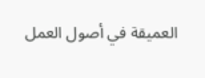العميقة في أصول العمل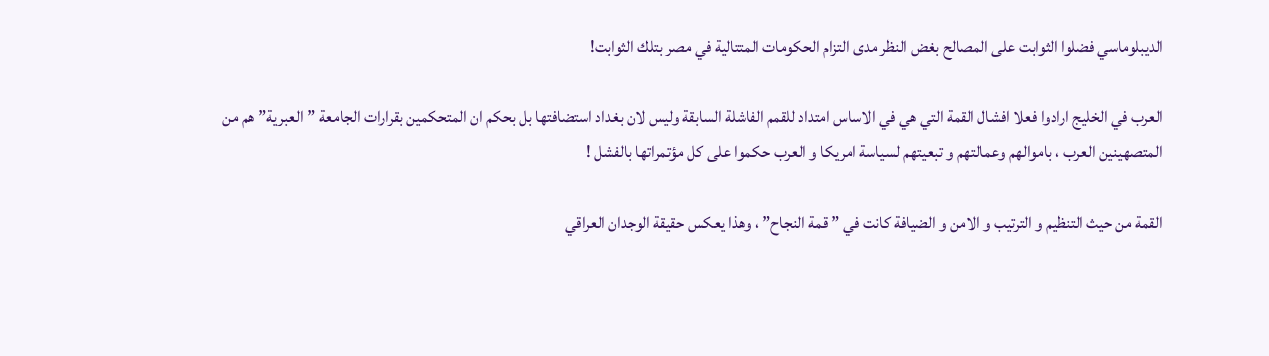الديبلوماسي فضلوا الثوابت على المصالح بغض النظر مدى التزام الحكومات المتتالية في مصر بتلك الثوابت!

العرب في الخليج ارادوا فعلا افشال القمة التي هي في الاساس امتداد للقمم الفاشلة السابقة وليس لان بغداد استضافتها بل بحكم ان المتحكمين بقرارات الجامعة ” العبرية” هم من المتصهينين العرب ، باموالهم وعمالتهم و تبعيتهم لسياسة امريكا و العرب حكموا على كل مؤتمراتها بالفشل !

القمة من حيث التنظيم و الترتيب و الامن و الضيافة كانت في ” قمة النجاح” ، وهذا يعكس حقيقة الوجدان العراقي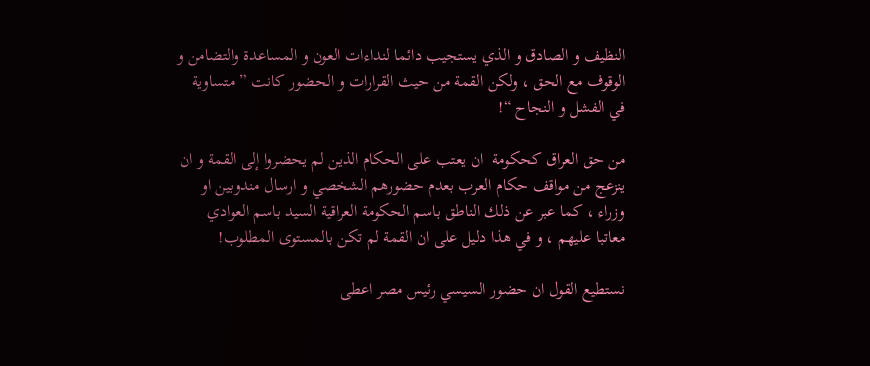النظيف و الصادق و الذي يستجيب دائما لنداءات العون و المساعدة والتضامن و الوقوف مع الحق ، ولكن القمة من حيث القرارات و الحضور كانت ” متساوية في الفشل و النجاح “!

من حق العراق كحكومة  ان يعتب على الحكام الذين لم يحضروا إلى القمة و ان ينزعج من مواقف حكام العرب بعدم حضورهم الشخصي و ارسال مندوبين او وزراء ، كما عبر عن ذلك الناطق باسم الحكومة العراقية السيد باسم العوادي معاتبا عليهم ، و في هذا دليل على ان القمة لم تكن بالمستوى المطلوب!

نستطيع القول ان حضور السيسي رئيس مصر اعطى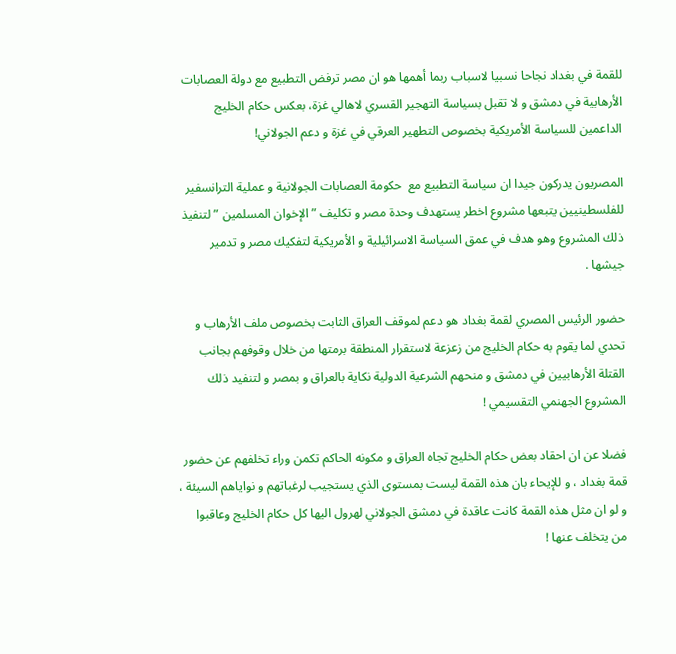للقمة في بغداد نجاحا نسبيا لاسباب ربما أهمها هو ان مصر ترفض التطبيع مع دولة العصابات الأرهابية في دمشق و لا تقبل بسياسة التهجير القسري لاهالي غزة، بعكس حكام الخليج الداعمين للسياسة الأمريكية بخصوص التطهير العرقي في غزة و دعم الجولاني!

المصريون يدركون جيدا ان سياسة التطبيع مع  حكومة العصابات الجولانية و عملية الترانسفير للفلسطينيين يتبعها مشروع اخطر يستهدف وحدة مصر و تكليف ” الإخوان المسلمين ” لتنفيذ ذلك المشروع وهو هدف في عمق السياسة الاسرائيلية و الأمريكية لتفكيك مصر و تدمير جيشها .

حضور الرئيس المصري لقمة بغداد هو دعم لموقف العراق الثابت بخصوص ملف الأرهاب و تحدي لما يقوم به حكام الخليج من زعزعة لاستقرار المنطقة برمتها من خلال وقوفهم بجانب القتلة الأرهابيين في دمشق و منحهم الشرعية الدولية نكاية بالعراق و بمصر و لتنفيد ذلك المشروع الجهنمي التقسيمي !

فضلا عن ان احقاد بعض حكام الخليج تجاه العراق و مكونه الحاكم تكمن وراء تخلفهم عن حضور قمة بغداد ، و للإيحاء بان هذه القمة ليست بمستوى الذي يستجيب لرغباتهم و نواياهم السيئة ، و لو ان مثل هذه القمة كانت عاقدة في دمشق الجولاني لهرول اليها كل حكام الخليج وعاقبوا من يتخلف عنها !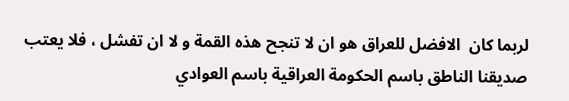لربما كان  الافضل للعراق هو ان لا تنجح هذه القمة و لا ان تفشل ، فلا يعتب صديقنا الناطق باسم الحكومة العراقية باسم العوادي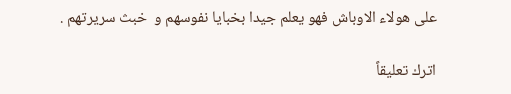على هولاء الاوباش فهو يعلم جيدا بخبايا نفوسهم و  خبث سريرتهم .

اترك تعليقاً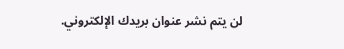لن يتم نشر عنوان بريدك الإلكتروني.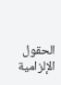الحقول الإلزامية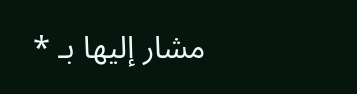مشار إليها بـ *